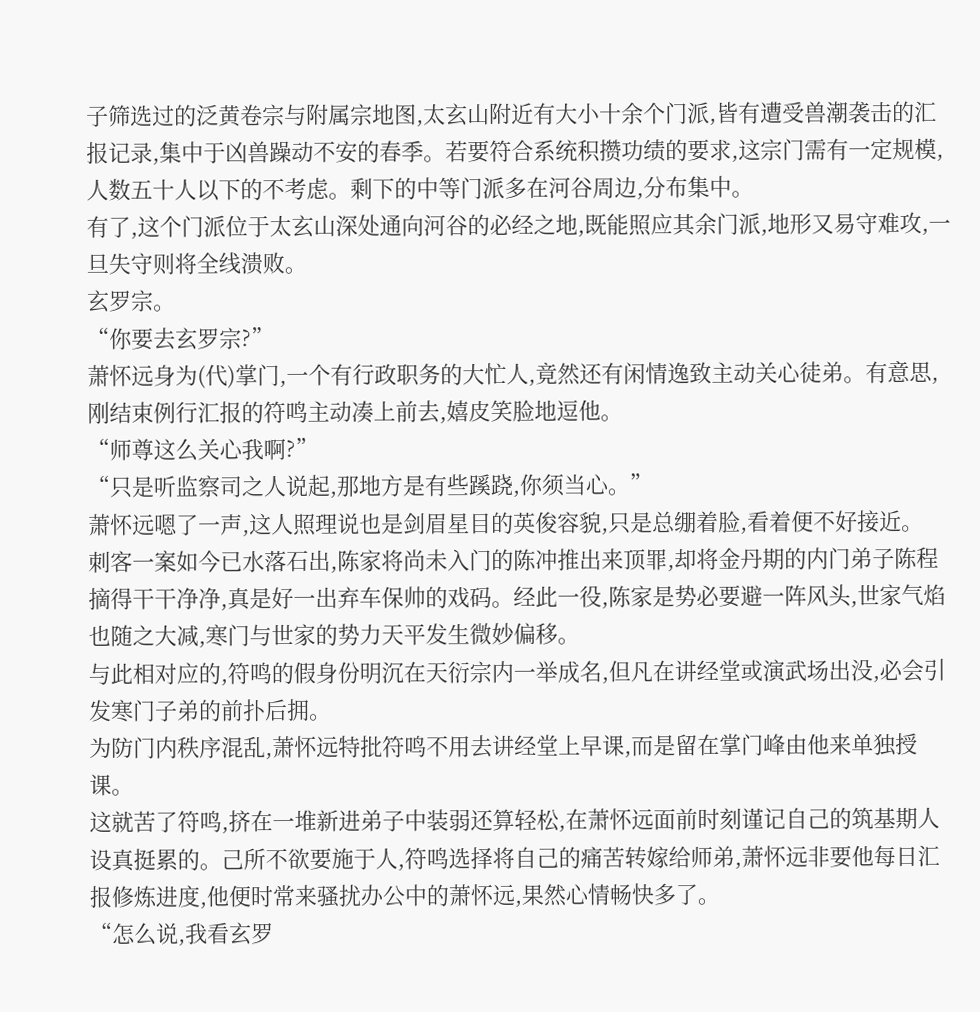子筛选过的泛黄卷宗与附属宗地图,太玄山附近有大小十余个门派,皆有遭受兽潮袭击的汇报记录,集中于凶兽躁动不安的春季。若要符合系统积攒功绩的要求,这宗门需有一定规模,人数五十人以下的不考虑。剩下的中等门派多在河谷周边,分布集中。
有了,这个门派位于太玄山深处通向河谷的必经之地,既能照应其余门派,地形又易守难攻,一旦失守则将全线溃败。
玄罗宗。
“你要去玄罗宗?”
萧怀远身为(代)掌门,一个有行政职务的大忙人,竟然还有闲情逸致主动关心徒弟。有意思,刚结束例行汇报的符鸣主动凑上前去,嬉皮笑脸地逗他。
“师尊这么关心我啊?”
“只是听监察司之人说起,那地方是有些蹊跷,你须当心。”
萧怀远嗯了一声,这人照理说也是剑眉星目的英俊容貌,只是总绷着脸,看着便不好接近。
刺客一案如今已水落石出,陈家将尚未入门的陈冲推出来顶罪,却将金丹期的内门弟子陈程摘得干干净净,真是好一出弃车保帅的戏码。经此一役,陈家是势必要避一阵风头,世家气焰也随之大减,寒门与世家的势力天平发生微妙偏移。
与此相对应的,符鸣的假身份明沉在天衍宗内一举成名,但凡在讲经堂或演武场出没,必会引发寒门子弟的前扑后拥。
为防门内秩序混乱,萧怀远特批符鸣不用去讲经堂上早课,而是留在掌门峰由他来单独授课。
这就苦了符鸣,挤在一堆新进弟子中装弱还算轻松,在萧怀远面前时刻谨记自己的筑基期人设真挺累的。己所不欲要施于人,符鸣选择将自己的痛苦转嫁给师弟,萧怀远非要他每日汇报修炼进度,他便时常来骚扰办公中的萧怀远,果然心情畅快多了。
“怎么说,我看玄罗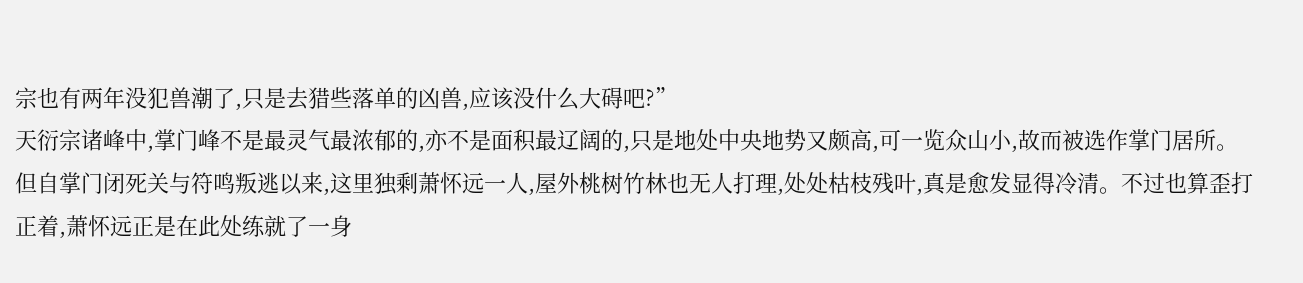宗也有两年没犯兽潮了,只是去猎些落单的凶兽,应该没什么大碍吧?”
天衍宗诸峰中,掌门峰不是最灵气最浓郁的,亦不是面积最辽阔的,只是地处中央地势又颇高,可一览众山小,故而被选作掌门居所。
但自掌门闭死关与符鸣叛逃以来,这里独剩萧怀远一人,屋外桃树竹林也无人打理,处处枯枝残叶,真是愈发显得冷清。不过也算歪打正着,萧怀远正是在此处练就了一身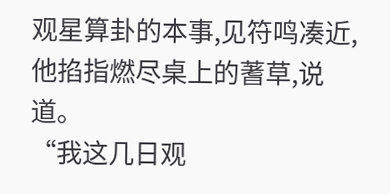观星算卦的本事,见符鸣凑近,他掐指燃尽桌上的蓍草,说道。
“我这几日观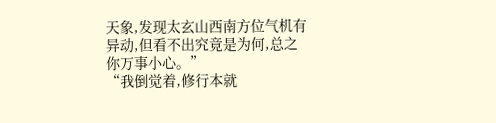天象,发现太玄山西南方位气机有异动,但看不出究竟是为何,总之你万事小心。”
“我倒觉着,修行本就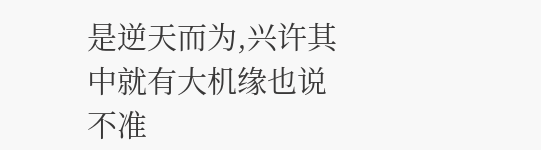是逆天而为,兴许其中就有大机缘也说不准